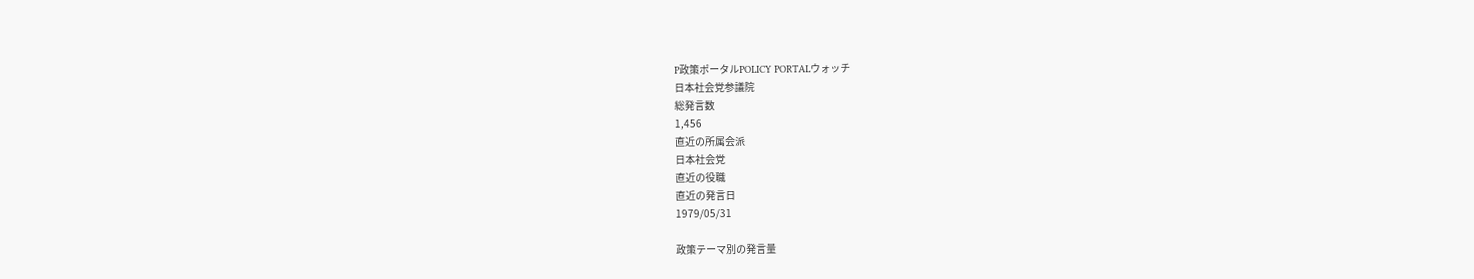P政策ポータルPOLICY PORTALウォッチ
日本社会党参議院
総発言数
1,456
直近の所属会派
日本社会党
直近の役職
直近の発言日
1979/05/31

政策テーマ別の発言量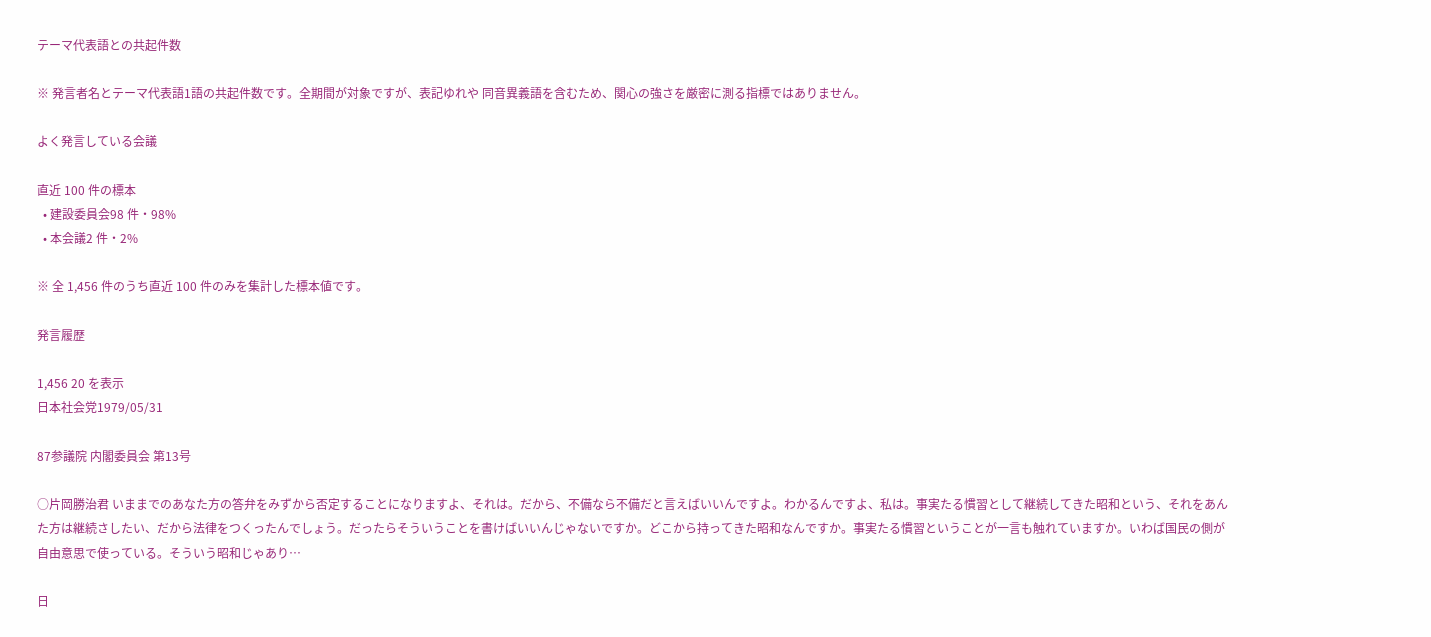テーマ代表語との共起件数

※ 発言者名とテーマ代表語1語の共起件数です。全期間が対象ですが、表記ゆれや 同音異義語を含むため、関心の強さを厳密に測る指標ではありません。

よく発言している会議

直近 100 件の標本
  • 建設委員会98 件・98%
  • 本会議2 件・2%

※ 全 1,456 件のうち直近 100 件のみを集計した標本値です。

発言履歴

1,456 20 を表示
日本社会党1979/05/31

87参議院 内閣委員会 第13号

○片岡勝治君 いままでのあなた方の答弁をみずから否定することになりますよ、それは。だから、不備なら不備だと言えばいいんですよ。わかるんですよ、私は。事実たる慣習として継続してきた昭和という、それをあんた方は継続さしたい、だから法律をつくったんでしょう。だったらそういうことを書けばいいんじゃないですか。どこから持ってきた昭和なんですか。事実たる慣習ということが一言も触れていますか。いわば国民の側が自由意思で使っている。そういう昭和じゃあり…

日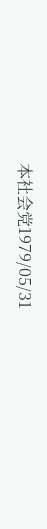本社会党1979/05/31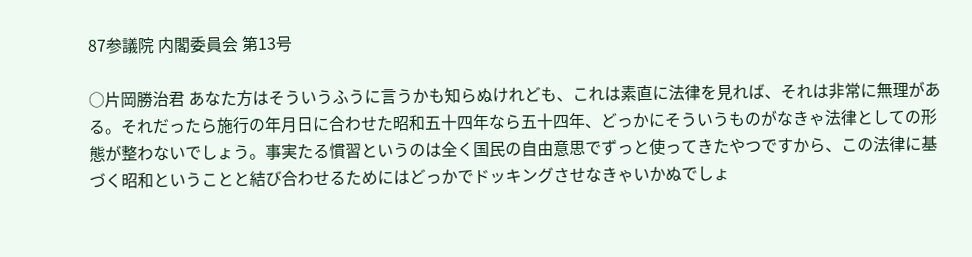87参議院 内閣委員会 第13号

○片岡勝治君 あなた方はそういうふうに言うかも知らぬけれども、これは素直に法律を見れば、それは非常に無理がある。それだったら施行の年月日に合わせた昭和五十四年なら五十四年、どっかにそういうものがなきゃ法律としての形態が整わないでしょう。事実たる慣習というのは全く国民の自由意思でずっと使ってきたやつですから、この法律に基づく昭和ということと結び合わせるためにはどっかでドッキングさせなきゃいかぬでしょ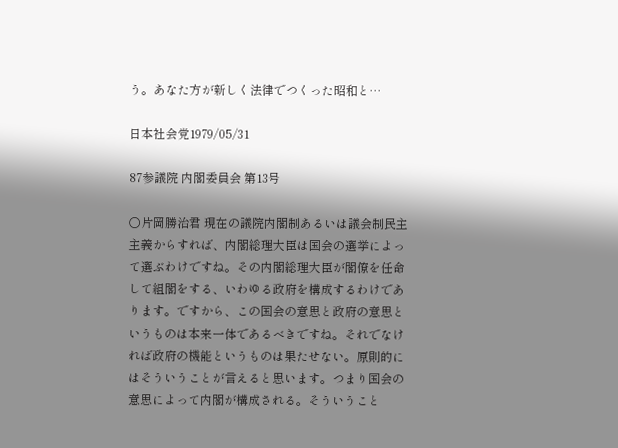う。あなた方が新しく法律でつくった昭和と…

日本社会党1979/05/31

87参議院 内閣委員会 第13号

○片岡勝治君 現在の議院内閣制あるいは議会制民主主義からすれば、内閣総理大臣は国会の選挙によって選ぶわけですね。その内閣総理大臣が閣僚を任命して組閣をする、いわゆる政府を構成するわけであります。ですから、この国会の意思と政府の意思というものは本来一体であるべきですね。それでなければ政府の機能というものは果たせない。原則的にはそういうことが言えると思います。つまり国会の意思によって内閣が構成される。そういうこと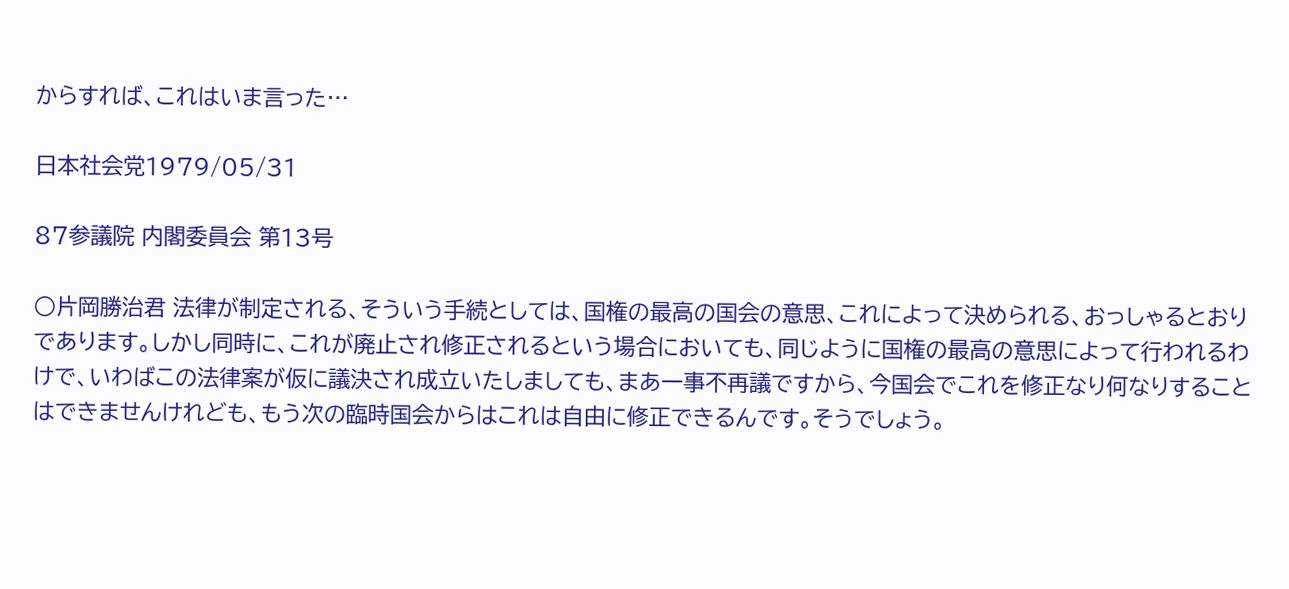からすれば、これはいま言った…

日本社会党1979/05/31

87参議院 内閣委員会 第13号

○片岡勝治君 法律が制定される、そういう手続としては、国権の最高の国会の意思、これによって決められる、おっしゃるとおりであります。しかし同時に、これが廃止され修正されるという場合においても、同じように国権の最高の意思によって行われるわけで、いわばこの法律案が仮に議決され成立いたしましても、まあ一事不再議ですから、今国会でこれを修正なり何なりすることはできませんけれども、もう次の臨時国会からはこれは自由に修正できるんです。そうでしょう。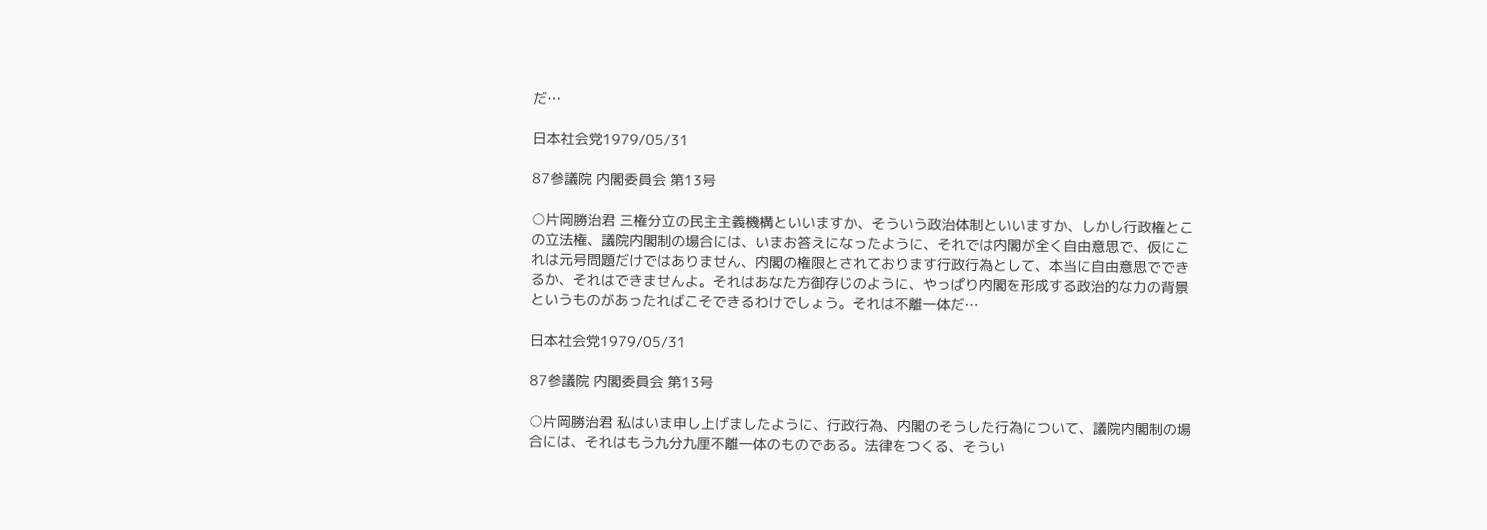だ…

日本社会党1979/05/31

87参議院 内閣委員会 第13号

○片岡勝治君 三権分立の民主主義機構といいますか、そういう政治体制といいますか、しかし行政権とこの立法権、議院内閣制の場合には、いまお答えになったように、それでは内閣が全く自由意思で、仮にこれは元号問題だけではありません、内閣の権限とされております行政行為として、本当に自由意思でできるか、それはできませんよ。それはあなた方御存じのように、やっぱり内閣を形成する政治的な力の背景というものがあったればこそできるわけでしょう。それは不離一体だ…

日本社会党1979/05/31

87参議院 内閣委員会 第13号

○片岡勝治君 私はいま申し上げましたように、行政行為、内閣のそうした行為について、議院内閣制の場合には、それはもう九分九厘不離一体のものである。法律をつくる、そうい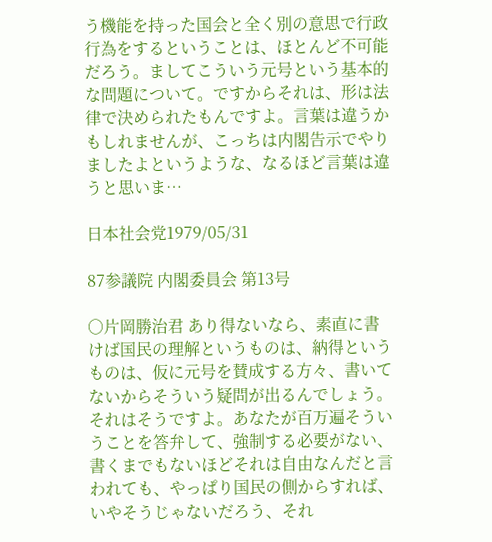う機能を持った国会と全く別の意思で行政行為をするということは、ほとんど不可能だろう。ましてこういう元号という基本的な問題について。ですからそれは、形は法律で決められたもんですよ。言葉は違うかもしれませんが、こっちは内閣告示でやりましたよというような、なるほど言葉は違うと思いま…

日本社会党1979/05/31

87参議院 内閣委員会 第13号

○片岡勝治君 あり得ないなら、素直に書けば国民の理解というものは、納得というものは、仮に元号を賛成する方々、書いてないからそういう疑問が出るんでしょう。それはそうですよ。あなたが百万遍そういうことを答弁して、強制する必要がない、書くまでもないほどそれは自由なんだと言われても、やっぱり国民の側からすれば、いやそうじゃないだろう、それ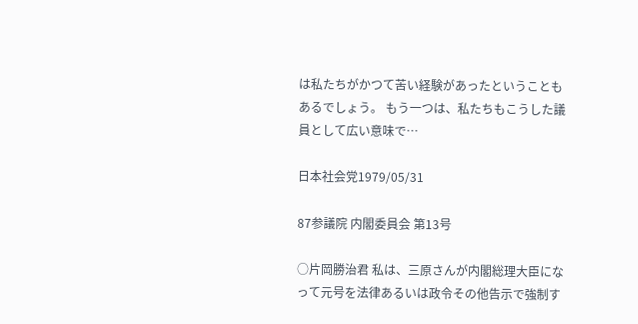は私たちがかつて苦い経験があったということもあるでしょう。 もう一つは、私たちもこうした議員として広い意味で…

日本社会党1979/05/31

87参議院 内閣委員会 第13号

○片岡勝治君 私は、三原さんが内閣総理大臣になって元号を法律あるいは政令その他告示で強制す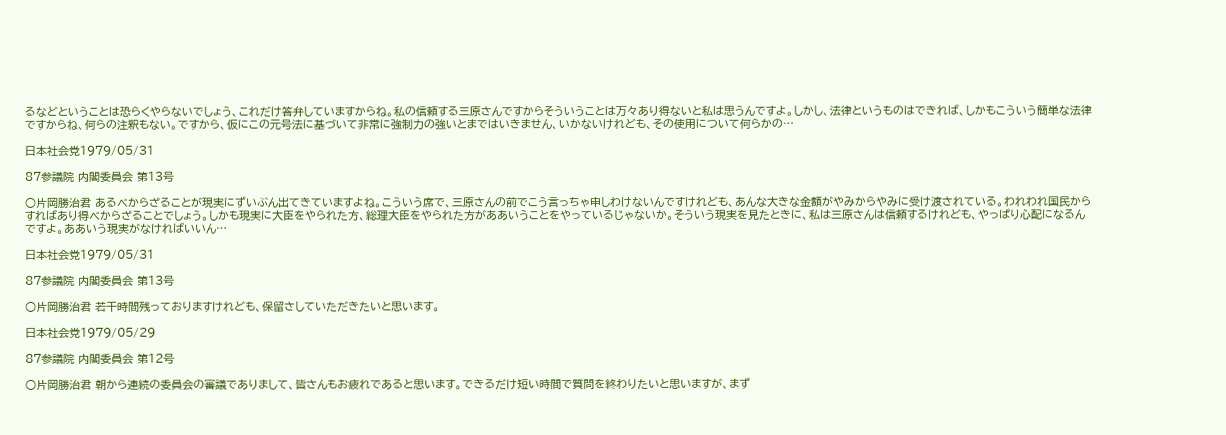るなどということは恐らくやらないでしょう、これだけ答弁していますからね。私の信頼する三原さんですからそういうことは万々あり得ないと私は思うんですよ。しかし、法律というものはできれば、しかもこういう簡単な法律ですからね、何らの注釈もない。ですから、仮にこの元号法に基づいて非常に強制力の強いとまではいきません、いかないけれども、その使用について何らかの…

日本社会党1979/05/31

87参議院 内閣委員会 第13号

○片岡勝治君 あるべからざることが現実にずいぶん出てきていますよね。こういう席で、三原さんの前でこう言っちゃ申しわけないんですけれども、あんな大きな金額がやみからやみに受け渡されている。われわれ国民からすればあり得べからざることでしょう。しかも現実に大臣をやられた方、総理大臣をやられた方がああいうことをやっているじゃないか。そういう現実を見たときに、私は三原さんは信頼するけれども、やっぱり心配になるんですよ。ああいう現実がなければいいん…

日本社会党1979/05/31

87参議院 内閣委員会 第13号

○片岡勝治君 若干時間残っておりますけれども、保留さしていただきたいと思います。

日本社会党1979/05/29

87参議院 内閣委員会 第12号

○片岡勝治君 朝から連続の委員会の審議でありまして、皆さんもお疲れであると思います。できるだけ短い時間で質問を終わりたいと思いますが、まず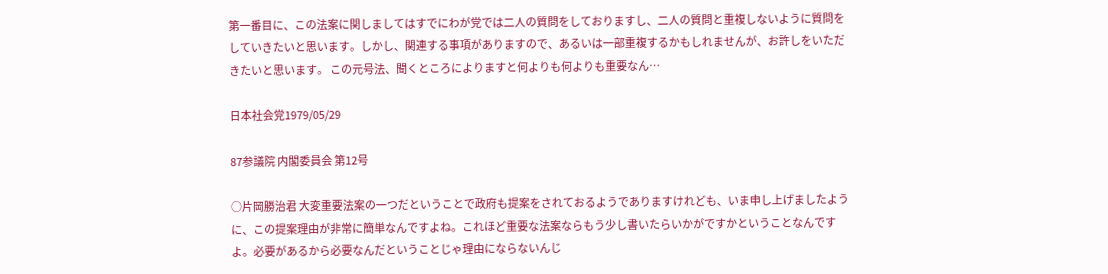第一番目に、この法案に関しましてはすでにわが党では二人の質問をしておりますし、二人の質問と重複しないように質問をしていきたいと思います。しかし、関連する事項がありますので、あるいは一部重複するかもしれませんが、お許しをいただきたいと思います。 この元号法、聞くところによりますと何よりも何よりも重要なん…

日本社会党1979/05/29

87参議院 内閣委員会 第12号

○片岡勝治君 大変重要法案の一つだということで政府も提案をされておるようでありますけれども、いま申し上げましたように、この提案理由が非常に簡単なんですよね。これほど重要な法案ならもう少し書いたらいかがですかということなんですよ。必要があるから必要なんだということじゃ理由にならないんじ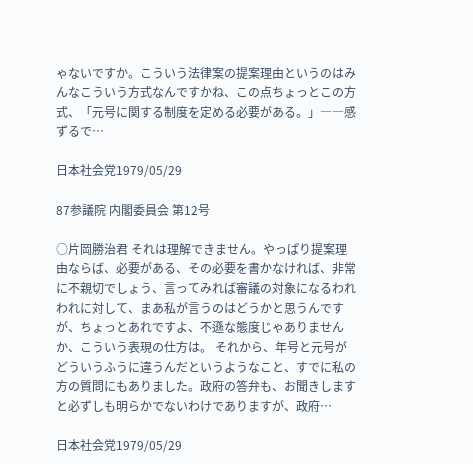ゃないですか。こういう法律案の提案理由というのはみんなこういう方式なんですかね、この点ちょっとこの方式、「元号に関する制度を定める必要がある。」――感ずるで…

日本社会党1979/05/29

87参議院 内閣委員会 第12号

○片岡勝治君 それは理解できません。やっぱり提案理由ならば、必要がある、その必要を書かなければ、非常に不親切でしょう、言ってみれば審議の対象になるわれわれに対して、まあ私が言うのはどうかと思うんですが、ちょっとあれですよ、不遜な態度じゃありませんか、こういう表現の仕方は。 それから、年号と元号がどういうふうに違うんだというようなこと、すでに私の方の質問にもありました。政府の答弁も、お聞きしますと必ずしも明らかでないわけでありますが、政府…

日本社会党1979/05/29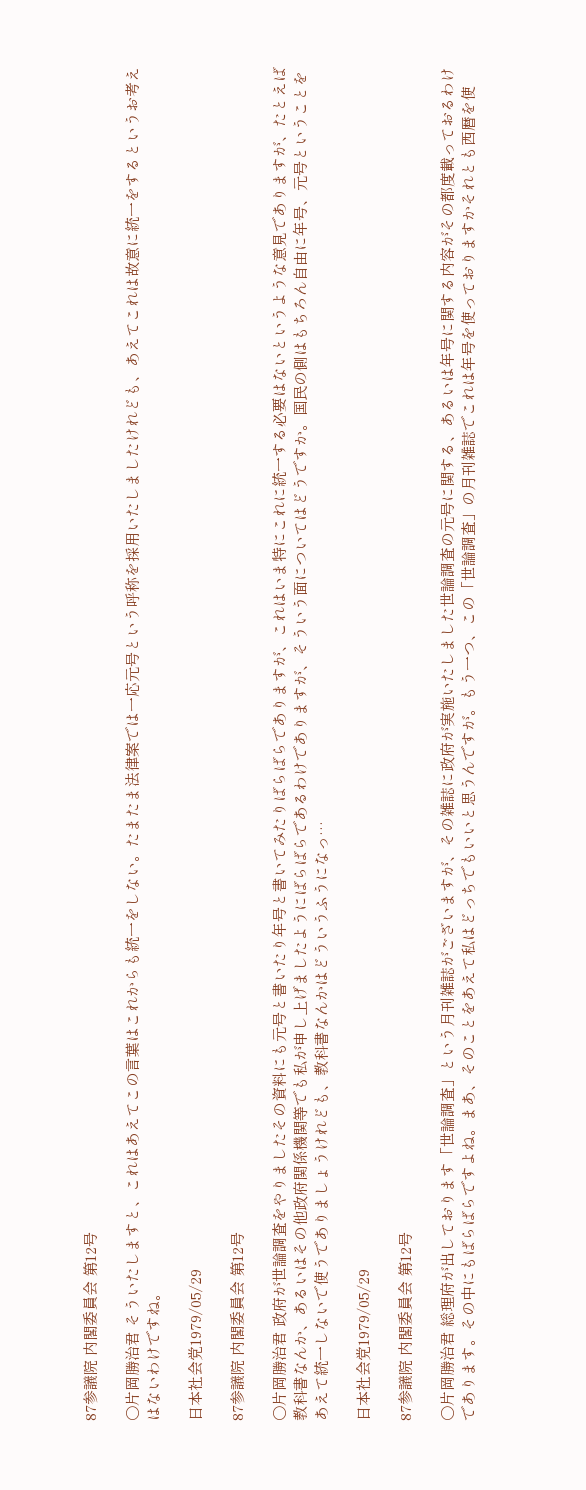87参議院 内閣委員会 第12号

○片岡勝治君 そういたしますと、これはあえてこの言葉はこれからも統一をしない。たまたま法律案では一応元号という呼称を採用いたしましたけれども、あえてこれは故意に統一をするというお考えはないわけですね。

日本社会党1979/05/29

87参議院 内閣委員会 第12号

○片岡勝治君 政府が世論調査をやりましたその資料にも元号と書いたり年号と書いてみたりばらばらでありますが、これはいま特にこれに統一する必要はないというような意見でありますが、たとえば教科書なんか、あるいはその他政府関係機関等でも私が申し上げましたようにばらばらであるわけでありますが、そういう面についてはどうですか。国民の側はもちろん自由に年号、元号ということをあえて統一しないで使うでありましょうけれども、教科書なんかはどういうふうになっ…

日本社会党1979/05/29

87参議院 内閣委員会 第12号

○片岡勝治君 総理府が出しております「世論調査」という月刊雑誌がございますが、その雑誌に政府が実施いたしました世論調査の元号に関する、あるいは年号に関する内容がその都度載っておるわけであります。その中にもばらばらですよね。まあ、そのことをあえて私はどっちでもいいと思うんですが。もう一つ、この「世論調査」の月刊雑誌でこれは年号を使っておりますかそれとも西暦を使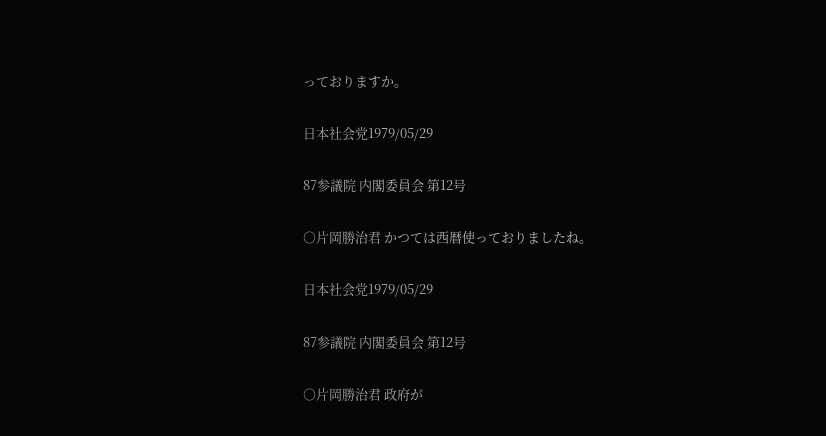っておりますか。

日本社会党1979/05/29

87参議院 内閣委員会 第12号

○片岡勝治君 かつては西暦使っておりましたね。

日本社会党1979/05/29

87参議院 内閣委員会 第12号

○片岡勝治君 政府が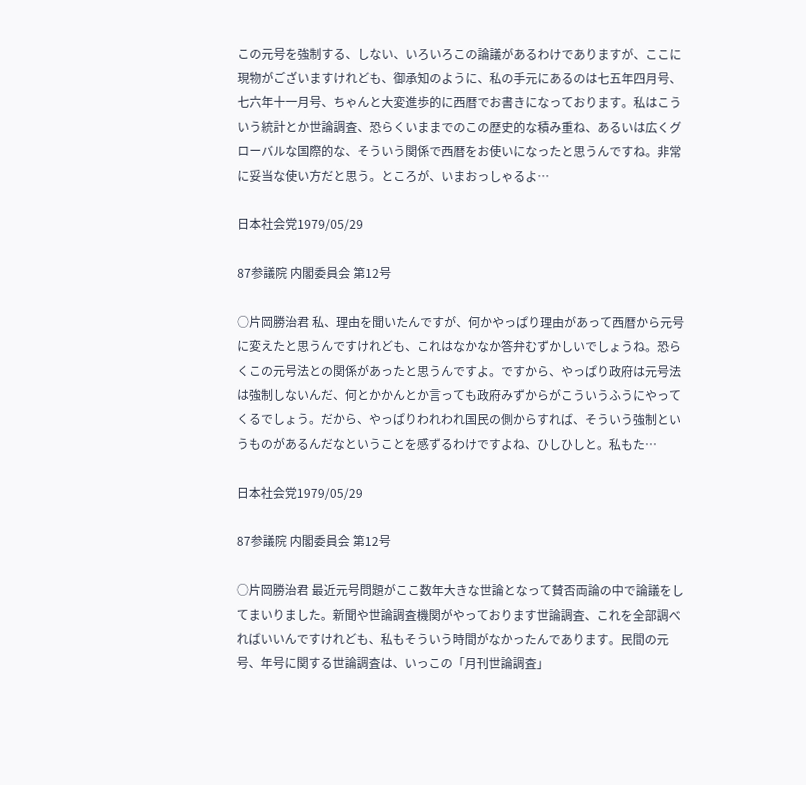この元号を強制する、しない、いろいろこの論議があるわけでありますが、ここに現物がございますけれども、御承知のように、私の手元にあるのは七五年四月号、七六年十一月号、ちゃんと大変進歩的に西暦でお書きになっております。私はこういう統計とか世論調査、恐らくいままでのこの歴史的な積み重ね、あるいは広くグローバルな国際的な、そういう関係で西暦をお使いになったと思うんですね。非常に妥当な使い方だと思う。ところが、いまおっしゃるよ…

日本社会党1979/05/29

87参議院 内閣委員会 第12号

○片岡勝治君 私、理由を聞いたんですが、何かやっぱり理由があって西暦から元号に変えたと思うんですけれども、これはなかなか答弁むずかしいでしょうね。恐らくこの元号法との関係があったと思うんですよ。ですから、やっぱり政府は元号法は強制しないんだ、何とかかんとか言っても政府みずからがこういうふうにやってくるでしょう。だから、やっぱりわれわれ国民の側からすれば、そういう強制というものがあるんだなということを感ずるわけですよね、ひしひしと。私もた…

日本社会党1979/05/29

87参議院 内閣委員会 第12号

○片岡勝治君 最近元号問題がここ数年大きな世論となって賛否両論の中で論議をしてまいりました。新聞や世論調査機関がやっております世論調査、これを全部調べればいいんですけれども、私もそういう時間がなかったんであります。民間の元号、年号に関する世論調査は、いっこの「月刊世論調査」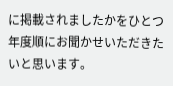に掲載されましたかをひとつ年度順にお聞かせいただきたいと思います。